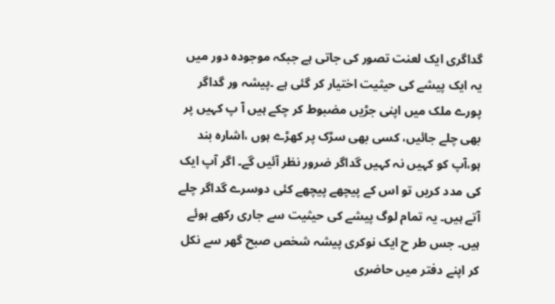گداگری ایک لعنت تصور کی جاتی ہے جبکہ موجودہ دور میں یہ ایک پیشے کی حیثیت اختیار کر گئی ہے ۔پیشہ ور گداگر پورے ملک میں اپنی جڑیں مضبوط کر چکے ہیں آ پ کہیں پر بھی چلے جائیں، کسی بھی سڑک پر کھڑے ہوں ،اشارہ بند ہو،آپ کو کہیں نہ کہیں گداگر ضرور نظر آئیں گے۔ اگر آپ ایک کی مدد کریں تو اس کے پیچھے پیچھے کئی دوسرے گداگر چلے آتے ہیں۔ یہ تمام لوگ پیشے کی حیثیت سے جاری رکھے ہوئے ہیں۔ جس طر ح ایک نوکری پیشہ شخص صبح گھر سے نکل کر اپنے دفتر میں حاضری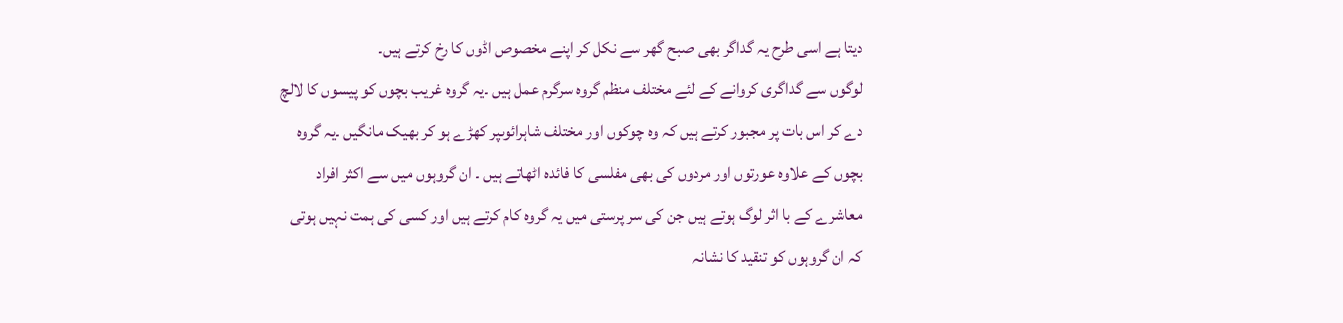دیتا ہے اسی طرح یہ گداگر بھی صبح گھر سے نکل کر اپنے مخصوص اڈوں کا رخ کرتے ہیں۔
لوگوں سے گداگری کروانے کے لئے مختلف منظم گروہ سرگرم عمل ہیں ۔یہ گروہ غریب بچوں کو پیسوں کا لالچ دے کر اس بات پر مجبور کرتے ہیں کہ وہ چوکوں اور مختلف شاہرائوںپر کھڑے ہو کر بھیک مانگیں ۔یہ گروہ بچوں کے علاوہ عورتوں اور مردوں کی بھی مفلسی کا فائدہ اٹھاتے ہیں ۔ ان گروہوں میں سے اکثر افراد معاشرے کے با اثر لوگ ہوتے ہیں جن کی سر پرستی میں یہ گروہ کام کرتے ہیں اور کسی کی ہمت نہیں ہوتی کہ ان گروہوں کو تنقید کا نشانہ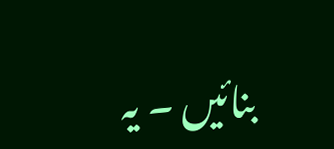بنائیں ۔ یہ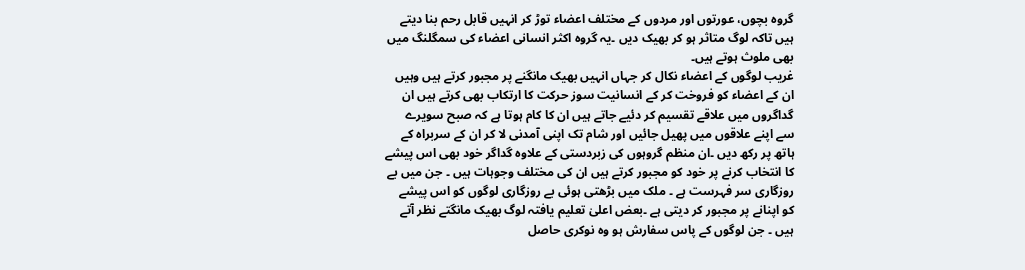گروہ بچوں، عورتوں اور مردوں کے مختلف اعضاء توڑ کر انہیں قابل رحم بنا دیتے ہیں تاکہ لوگ متاثر ہو کر بھیک دیں ۔یہ گروہ اکثر انسانی اعضاء کی سمگلنگ میں بھی ملوث ہوتے ہیں۔
غریب لوگوں کے اعضاء نکال کر جہاں انہیں بھیک مانگنے پر مجبور کرتے ہیں وہیں ان کے اعضاء کو فروخت کر کے انسانیت سوز حرکت کا ارتکاب بھی کرتے ہیں ان گداگروں میں علاقے تقسیم کر دئیے جاتے ہیں ان کا کام ہوتا ہے کہ صبح سویرے سے اپنے علاقوں میں پھیل جائیں اور شام تک اپنی آمدنی لا کر ان کے سربراہ کے ہاتھ پر رکھ دیں ۔ان منظم گروہوں کی زبردستی کے علاوہ گداگر خود بھی اس پیشے کا انتخاب کرنے پر خود کو مجبور کرتے ہیں ان کی مختلف وجوہات ہیں ۔ جن میں بے روزگاری سر فہرست ہے ۔ ملک میں بڑھتی ہوئی بے روزگاری لوگوں کو اس پیشے کو اپنانے پر مجبور کر دیتی ہے ۔بعض اعلیٰ تعلیم یافتہ لوگ بھیک مانگتے نظر آتے ہیں ۔ جن لوگوں کے پاس سفارش ہو وہ نوکری حاصل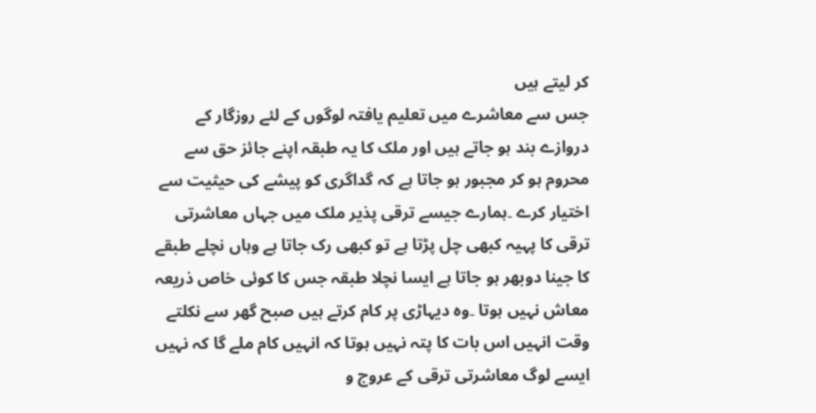کر لیتے ہیں
جس سے معاشرے میں تعلیم یافتہ لوگوں کے لئے روزگار کے دروازے بند ہو جاتے ہیں اور ملک کا یہ طبقہ اپنے جائز حق سے محروم ہو کر مجبور ہو جاتا ہے کہ گداگری کو پیشے کی حیثیت سے اختیار کرے ۔ہمارے جیسے ترقی پذیر ملک میں جہاں معاشرتی ترقی کا پہیہ کبھی چل پڑتا ہے تو کبھی رک جاتا ہے وہاں نچلے طبقے کا جینا دوبھر ہو جاتا ہے ایسا نچلا طبقہ جس کا کوئی خاص ذریعہ معاش نہیں ہوتا ۔وہ دیہاڑی پر کام کرتے ہیں صبح گھر سے نکلتے وقت انہیں اس بات کا پتہ نہیں ہوتا کہ انہیں کام ملے گا کہ نہیں ایسے لوگ معاشرتی ترقی کے عروج و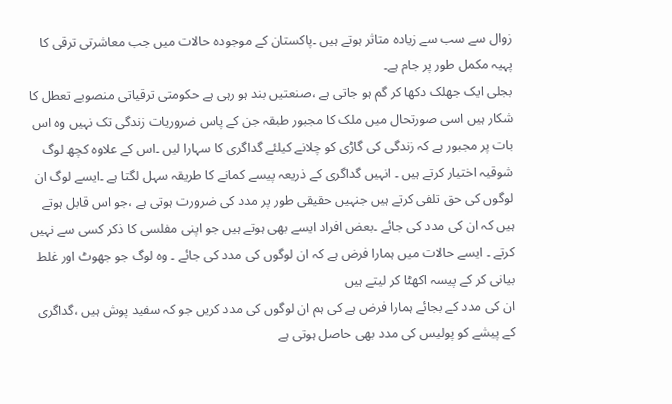زوال سے سب سے زیادہ متاثر ہوتے ہیں ۔پاکستان کے موجودہ حالات میں جب معاشرتی ترقی کا پہیہ مکمل طور پر جام ہے۔
بجلی ایک جھلک دکھا کر گم ہو جاتی ہے ،صنعتیں بند ہو رہی ہے حکومتی ترقیاتی منصوبے تعطل کا شکار ہیں اسی صورتحال میں ملک کا مجبور طبقہ جن کے پاس ضروریات زندگی تک نہیں وہ اس بات پر مجبور ہے کہ زندگی کی گاڑی کو چلانے کیلئے گداگری کا سہارا لیں ۔اس کے علاوہ کچھ لوگ شوقیہ اختیار کرتے ہیں ۔ انہیں گداگری کے ذریعہ پیسے کمانے کا طریقہ سہل لگتا ہے ۔ایسے لوگ ان لوگوں کی حق تلفی کرتے ہیں جنہیں حقیقی طور پر مدد کی ضرورت ہوتی ہے ،جو اس قابل ہوتے ہیں کہ ان کی مدد کی جائے ۔بعض افراد ایسے بھی ہوتے ہیں جو اپنی مفلسی کا ذکر کسی سے نہیں کرتے ۔ ایسے حالات میں ہمارا فرض ہے کہ ان لوگوں کی مدد کی جائے ۔ وہ لوگ جو جھوٹ اور غلط بیانی کر کے پیسہ اکھٹا کر لیتے ہیں
ان کی مدد کے بجائے ہمارا فرض ہے کی ہم ان لوگوں کی مدد کریں جو کہ سفید پوش ہیں ،گداگری کے پیشے کو پولیس کی مدد بھی حاصل ہوتی ہے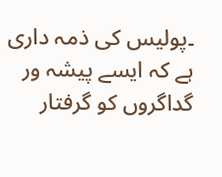۔پولیس کی ذمہ داری ہے کہ ایسے پیشہ ور گداگروں کو گرفتار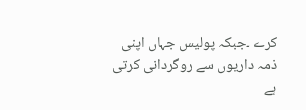کرے ۔جبکہ پولیس جہاں اپنی ذمہ داریوں سے روگردانی کرتی ہے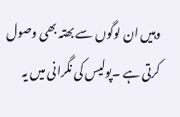وہیں ان لوگوں سے بھتہ بھی وصول کرتی ہے ۔پولیس کی نگرانی میں یہ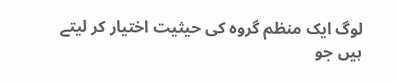لوگ ایک منظم گروہ کی حیثیت اختیار کر لیتے ہیں جو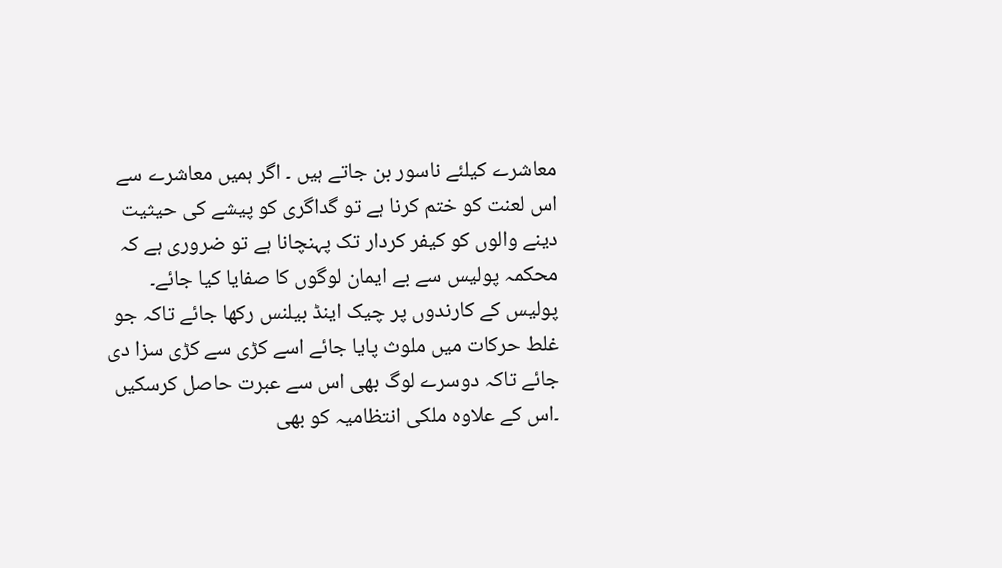معاشرے کیلئے ناسور بن جاتے ہیں ۔ اگر ہمیں معاشرے سے اس لعنت کو ختم کرنا ہے تو گداگری کو پیشے کی حیثیت دینے والوں کو کیفر کردار تک پہنچانا ہے تو ضروری ہے کہ محکمہ پولیس سے بے ایمان لوگوں کا صفایا کیا جائے۔
پولیس کے کارندوں پر چیک اینڈ بیلنس رکھا جائے تاکہ جو غلط حرکات میں ملوث پایا جائے اسے کڑی سے کڑی سزا دی جائے تاکہ دوسرے لوگ بھی اس سے عبرت حاصل کرسکیں ۔اس کے علاوہ ملکی انتظامیہ کو بھی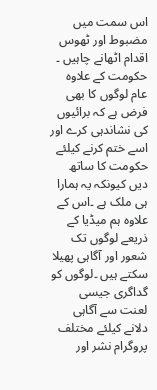اس سمت میں مضبوط اور ٹھوس اقدام اٹھانے چاہیں ۔ حکومت کے علاوہ عام لوگوں کا بھی فرض ہے کہ برائیوں کی نشاندہی کرے اور اسے ختم کرنے کیلئے حکومت کا ساتھ دیں کیونکہ یہ ہمارا ہی ملک ہے ۔اس کے علاوہ ہم میڈیا کے ذریعے لوگوں تک شعور اور آگاہی پھیلا سکتے ہیں ۔لوگوں کو گداگری جیسی لعنت سے آگاہی دلانے کیلئے مختلف پروگرام نشر اور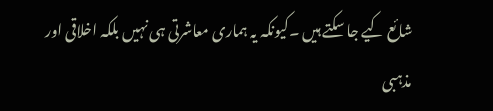شائع کیے جا سکتے ہیں ۔کیونکہ یہ ہماری معاشرتی ہی نہیں بلکہ اخلاقی اور مذہبی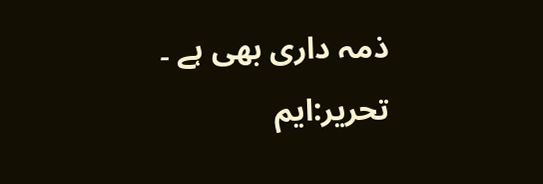ذمہ داری بھی ہے ۔
تحریر:ایم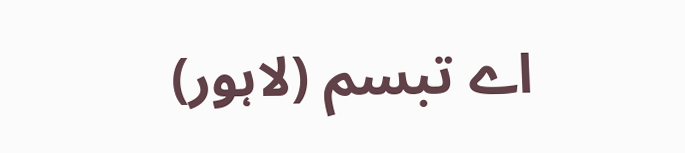اے تبسم (لاہور)